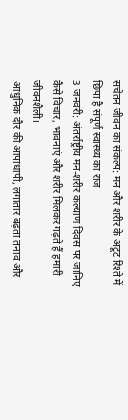सचेतन जीवन का संकल्प: मन और शरीर के अटूट रिश्ते में छिपा है संपूर्ण स्वास्थ्य का राज
3 जनवरी: अंतर्राष्ट्रीय मन-शरीर कल्याण दिवस पर जानिए कैसे विचार, भावनाएं और शरीर मिलकर गढ़ते हैं हमारी जीवनशैली।
आधुनिक दौर की आपाधापी, लगातार बढ़ता तनाव और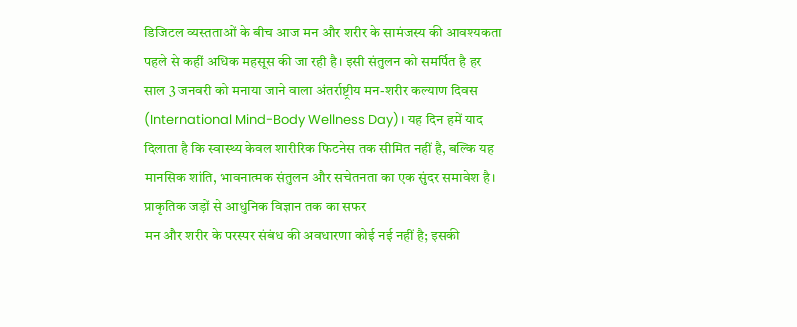डिजिटल व्यस्तताओं के बीच आज मन और शरीर के सामंजस्य की आवश्यकता पहले से कहीं अधिक महसूस की जा रही है। इसी संतुलन को समर्पित है हर साल 3 जनवरी को मनाया जाने वाला अंतर्राष्ट्रीय मन-शरीर कल्याण दिवस (International Mind-Body Wellness Day)। यह दिन हमें याद दिलाता है कि स्वास्थ्य केवल शारीरिक फिटनेस तक सीमित नहीं है, बल्कि यह मानसिक शांति, भावनात्मक संतुलन और सचेतनता का एक सुंदर समावेश है।
प्राकृतिक जड़ों से आधुनिक विज्ञान तक का सफर
मन और शरीर के परस्पर संबंध की अवधारणा कोई नई नहीं है; इसकी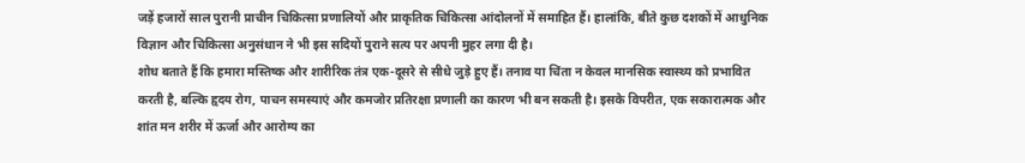जड़ें हजारों साल पुरानी प्राचीन चिकित्सा प्रणालियों और प्राकृतिक चिकित्सा आंदोलनों में समाहित हैं। हालांकि, बीते कुछ दशकों में आधुनिक विज्ञान और चिकित्सा अनुसंधान ने भी इस सदियों पुराने सत्य पर अपनी मुहर लगा दी है।
शोध बताते हैं कि हमारा मस्तिष्क और शारीरिक तंत्र एक-दूसरे से सीधे जुड़े हुए हैं। तनाव या चिंता न केवल मानसिक स्वास्थ्य को प्रभावित करती है, बल्कि हृदय रोग, पाचन समस्याएं और कमजोर प्रतिरक्षा प्रणाली का कारण भी बन सकती है। इसके विपरीत, एक सकारात्मक और शांत मन शरीर में ऊर्जा और आरोग्य का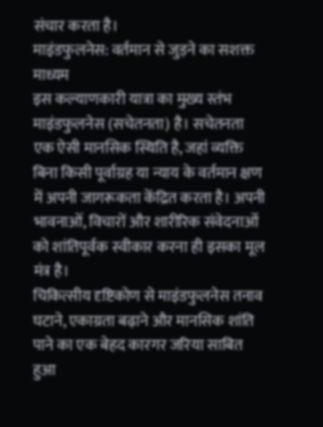संचार करता है।
माइंडफुलनेस: वर्तमान से जुड़ने का सशक्त माध्यम
इस कल्याणकारी यात्रा का मुख्य स्तंभ माइंडफुलनेस (सचेतनता) है। सचेतनता एक ऐसी मानसिक स्थिति है, जहां व्यक्ति बिना किसी पूर्वाग्रह या न्याय के वर्तमान क्षण में अपनी जागरूकता केंद्रित करता है। अपनी भावनाओं, विचारों और शारीरिक संवेदनाओं को शांतिपूर्वक स्वीकार करना ही इसका मूल मंत्र है।
चिकित्सीय दृष्टिकोण से माइंडफुलनेस तनाव घटाने, एकाग्रता बढ़ाने और मानसिक शांति पाने का एक बेहद कारगर जरिया साबित हुआ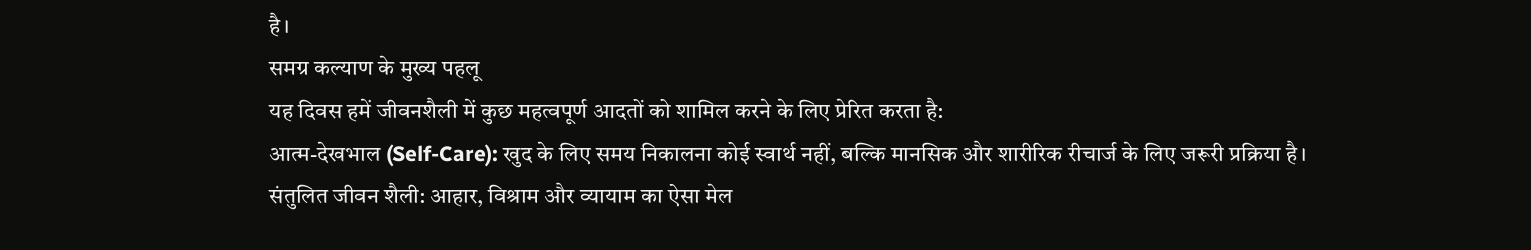है।
समग्र कल्याण के मुख्य पहलू
यह दिवस हमें जीवनशैली में कुछ महत्वपूर्ण आदतों को शामिल करने के लिए प्रेरित करता है:
आत्म-देखभाल (Self-Care): खुद के लिए समय निकालना कोई स्वार्थ नहीं, बल्कि मानसिक और शारीरिक रीचार्ज के लिए जरूरी प्रक्रिया है।
संतुलित जीवन शैली: आहार, विश्राम और व्यायाम का ऐसा मेल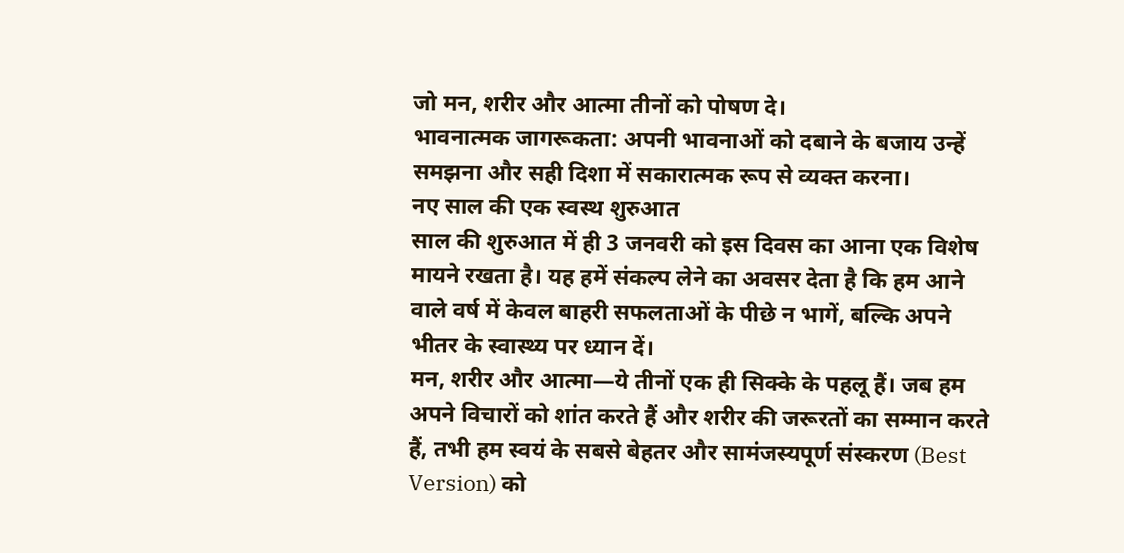जो मन, शरीर और आत्मा तीनों को पोषण दे।
भावनात्मक जागरूकता: अपनी भावनाओं को दबाने के बजाय उन्हें समझना और सही दिशा में सकारात्मक रूप से व्यक्त करना।
नए साल की एक स्वस्थ शुरुआत
साल की शुरुआत में ही 3 जनवरी को इस दिवस का आना एक विशेष मायने रखता है। यह हमें संकल्प लेने का अवसर देता है कि हम आने वाले वर्ष में केवल बाहरी सफलताओं के पीछे न भागें, बल्कि अपने भीतर के स्वास्थ्य पर ध्यान दें।
मन, शरीर और आत्मा—ये तीनों एक ही सिक्के के पहलू हैं। जब हम अपने विचारों को शांत करते हैं और शरीर की जरूरतों का सम्मान करते हैं, तभी हम स्वयं के सबसे बेहतर और सामंजस्यपूर्ण संस्करण (Best Version) को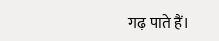गढ़ पाते हैं।